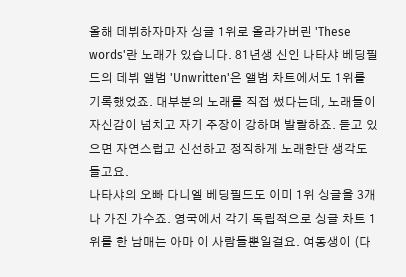올해 데뷔하자마자 싱글 1위로 올라가버린 'These words'란 노래가 있습니다. 81년생 신인 나타샤 베딩필드의 데뷔 앨범 'Unwritten'은 앨범 차트에서도 1위를 기록했었죠. 대부분의 노래를 직접 썼다는데, 노래들이 자신감이 넘치고 자기 주장이 강하며 발랄하죠. 듣고 있으면 자연스럽고 신선하고 정직하게 노래한단 생각도 들고요.
나타샤의 오빠 다니엘 베딩필드도 이미 1위 싱글을 3개나 가진 가수죠. 영국에서 각기 독립적으로 싱글 차트 1위를 한 남매는 아마 이 사람들뿐일걸요. 여동생이 (다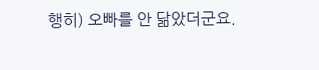행히) 오빠를 안 닮았더군요.